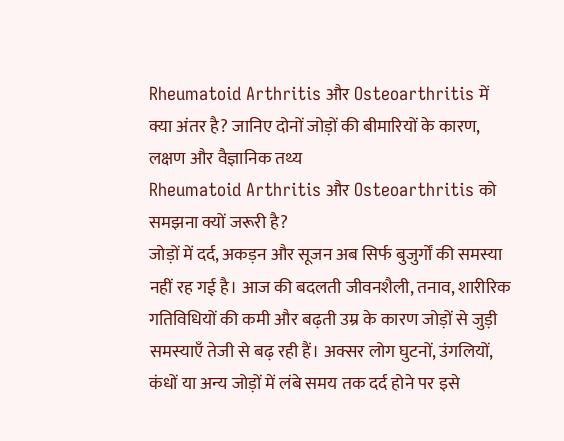Rheumatoid Arthritis और Osteoarthritis में क्या अंतर है? जानिए दोनों जोड़ों की बीमारियों के कारण, लक्षण और वैज्ञानिक तथ्य
Rheumatoid Arthritis और Osteoarthritis को समझना क्यों जरूरी है?
जोड़ों में दर्द, अकड़न और सूजन अब सिर्फ बुजुर्गों की समस्या नहीं रह गई है। आज की बदलती जीवनशैली, तनाव, शारीरिक गतिविधियों की कमी और बढ़ती उम्र के कारण जोड़ों से जुड़ी समस्याएँ तेजी से बढ़ रही हैं। अक्सर लोग घुटनों, उंगलियों, कंधों या अन्य जोड़ों में लंबे समय तक दर्द होने पर इसे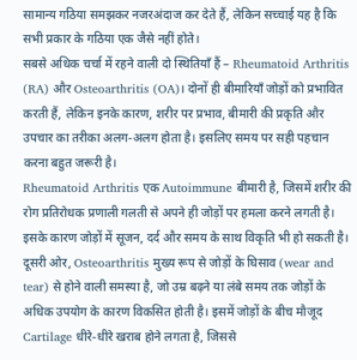सामान्य गठिया समझकर नजरअंदाज कर देते हैं, लेकिन सच्चाई यह है कि सभी प्रकार के गठिया एक जैसे नहीं होते।
सबसे अधिक चर्चा में रहने वाली दो स्थितियाँ हैं – Rheumatoid Arthritis (RA) और Osteoarthritis (OA)। दोनों ही बीमारियाँ जोड़ों को प्रभावित करती हैं, लेकिन इनके कारण, शरीर पर प्रभाव, बीमारी की प्रकृति और उपचार का तरीका अलग-अलग होता है। इसलिए समय पर सही पहचान करना बहुत जरूरी है।
Rheumatoid Arthritis एक Autoimmune बीमारी है, जिसमें शरीर की रोग प्रतिरोधक प्रणाली गलती से अपने ही जोड़ों पर हमला करने लगती है। इसके कारण जोड़ों में सूजन, दर्द और समय के साथ विकृति भी हो सकती है। दूसरी ओर, Osteoarthritis मुख्य रूप से जोड़ों के घिसाव (wear and tear) से होने वाली समस्या है, जो उम्र बढ़ने या लंबे समय तक जोड़ों के अधिक उपयोग के कारण विकसित होती है। इसमें जोड़ों के बीच मौजूद Cartilage धीरे-धीरे खराब होने लगता है, जिससे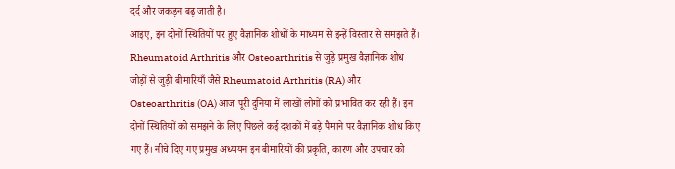दर्द और जकड़न बढ़ जाती है।
आइए, इन दोनों स्थितियों पर हुए वैज्ञानिक शोधों के माध्यम से इन्हें विस्तार से समझते हैं।
Rheumatoid Arthritis और Osteoarthritis से जुड़े प्रमुख वैज्ञानिक शोध
जोड़ों से जुड़ी बीमारियाँ जैसे Rheumatoid Arthritis (RA) और Osteoarthritis (OA) आज पूरी दुनिया में लाखों लोगों को प्रभावित कर रही हैं। इन दोनों स्थितियों को समझने के लिए पिछले कई दशकों में बड़े पैमाने पर वैज्ञानिक शोध किए गए हैं। नीचे दिए गए प्रमुख अध्ययन इन बीमारियों की प्रकृति, कारण और उपचार को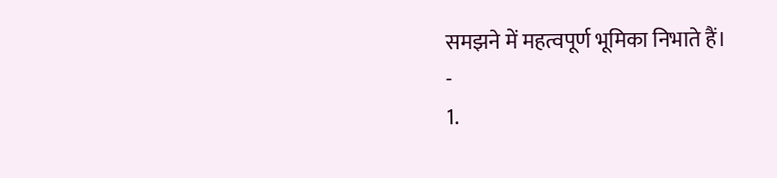समझने में महत्वपूर्ण भूमिका निभाते हैं।
-
1.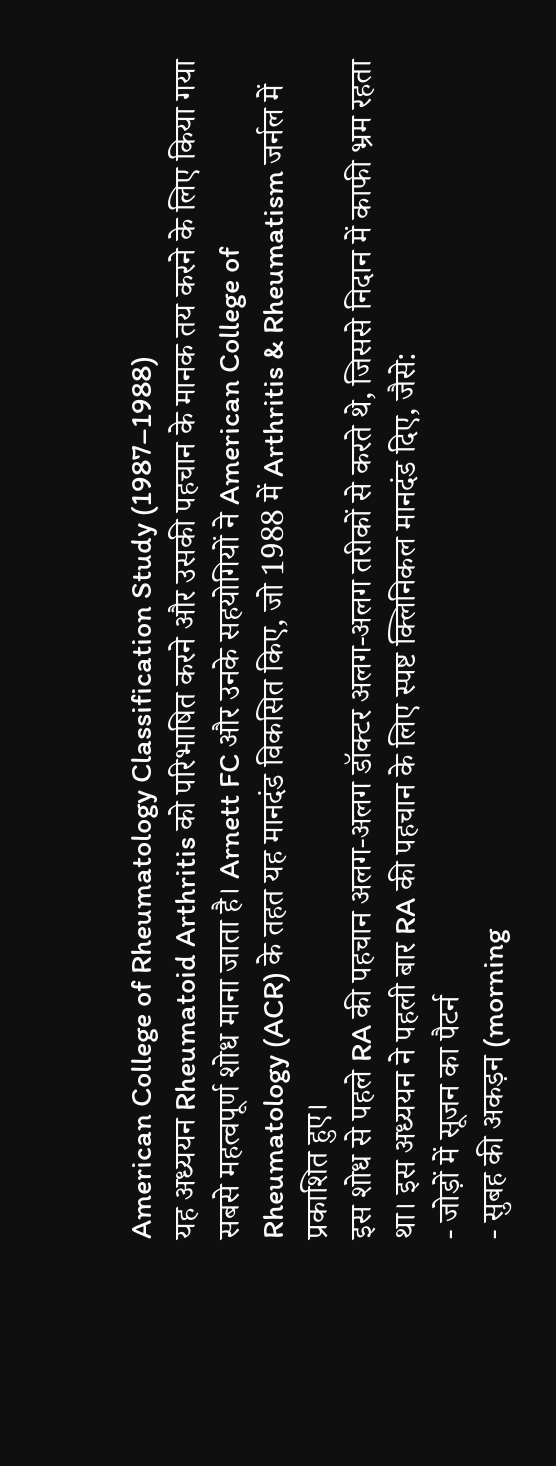American College of Rheumatology Classification Study (1987–1988)
यह अध्ययन Rheumatoid Arthritis को परिभाषित करने और उसकी पहचान के मानक तय करने के लिए किया गया सबसे महत्वपूर्ण शोध माना जाता है। Arnett FC और उनके सहयोगियों ने American College of Rheumatology (ACR) के तहत यह मानदंड विकसित किए, जो 1988 में Arthritis & Rheumatism जर्नल में प्रकाशित हुए।
इस शोध से पहले RA की पहचान अलग-अलग डॉक्टर अलग-अलग तरीकों से करते थे, जिससे निदान में काफी भ्रम रहता था। इस अध्ययन ने पहली बार RA की पहचान के लिए स्पष्ट क्लिनिकल मानदंड दिए, जैसे:
- जोड़ों में सूजन का पैटर्न
- सुबह की अकड़न (morning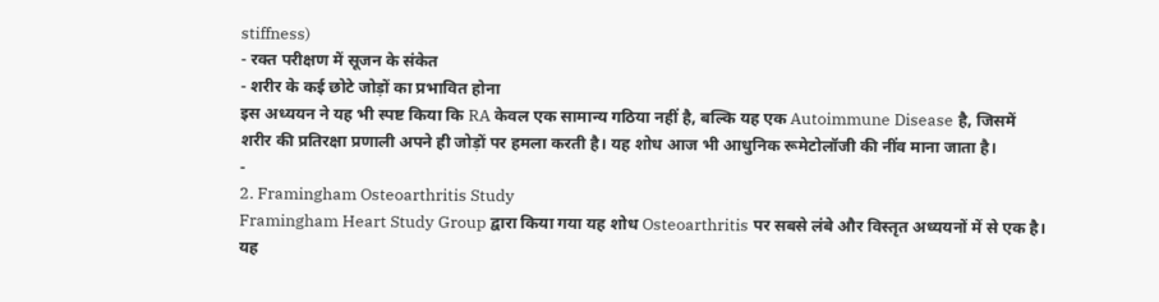stiffness)
- रक्त परीक्षण में सूजन के संकेत
- शरीर के कई छोटे जोड़ों का प्रभावित होना
इस अध्ययन ने यह भी स्पष्ट किया कि RA केवल एक सामान्य गठिया नहीं है, बल्कि यह एक Autoimmune Disease है, जिसमें शरीर की प्रतिरक्षा प्रणाली अपने ही जोड़ों पर हमला करती है। यह शोध आज भी आधुनिक रूमेटोलॉजी की नींव माना जाता है।
-
2. Framingham Osteoarthritis Study
Framingham Heart Study Group द्वारा किया गया यह शोध Osteoarthritis पर सबसे लंबे और विस्तृत अध्ययनों में से एक है। यह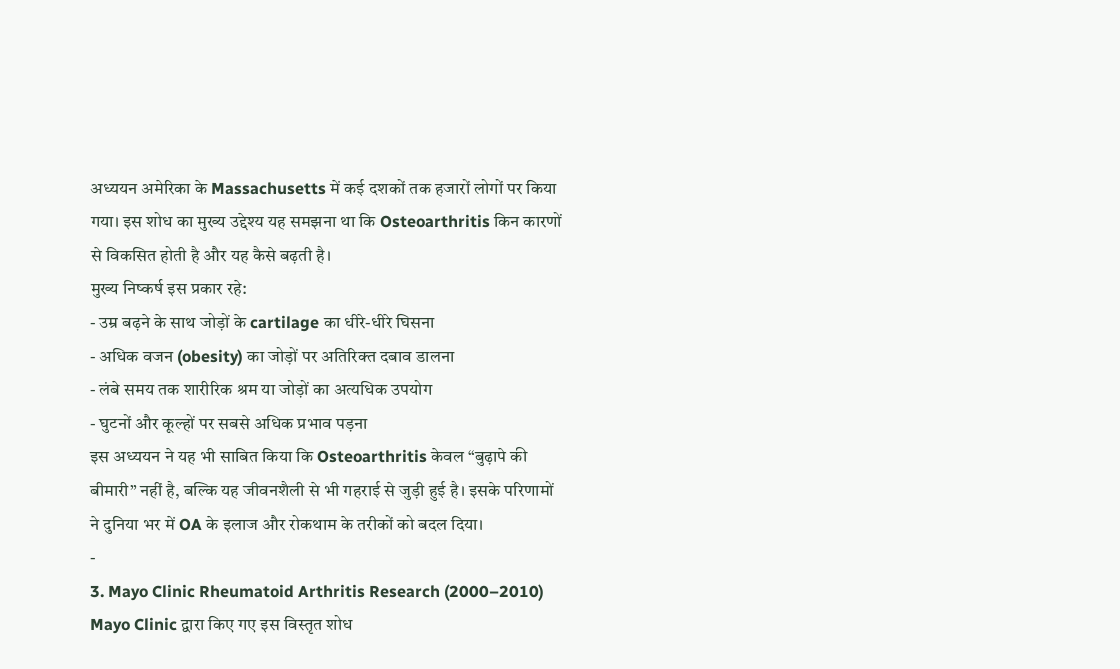अध्ययन अमेरिका के Massachusetts में कई दशकों तक हजारों लोगों पर किया गया। इस शोध का मुख्य उद्देश्य यह समझना था कि Osteoarthritis किन कारणों से विकसित होती है और यह कैसे बढ़ती है।
मुख्य निष्कर्ष इस प्रकार रहे:
- उम्र बढ़ने के साथ जोड़ों के cartilage का धीरे-धीरे घिसना
- अधिक वजन (obesity) का जोड़ों पर अतिरिक्त दबाव डालना
- लंबे समय तक शारीरिक श्रम या जोड़ों का अत्यधिक उपयोग
- घुटनों और कूल्हों पर सबसे अधिक प्रभाव पड़ना
इस अध्ययन ने यह भी साबित किया कि Osteoarthritis केवल “बुढ़ापे की बीमारी” नहीं है, बल्कि यह जीवनशैली से भी गहराई से जुड़ी हुई है। इसके परिणामों ने दुनिया भर में OA के इलाज और रोकथाम के तरीकों को बदल दिया।
-
3. Mayo Clinic Rheumatoid Arthritis Research (2000–2010)
Mayo Clinic द्वारा किए गए इस विस्तृत शोध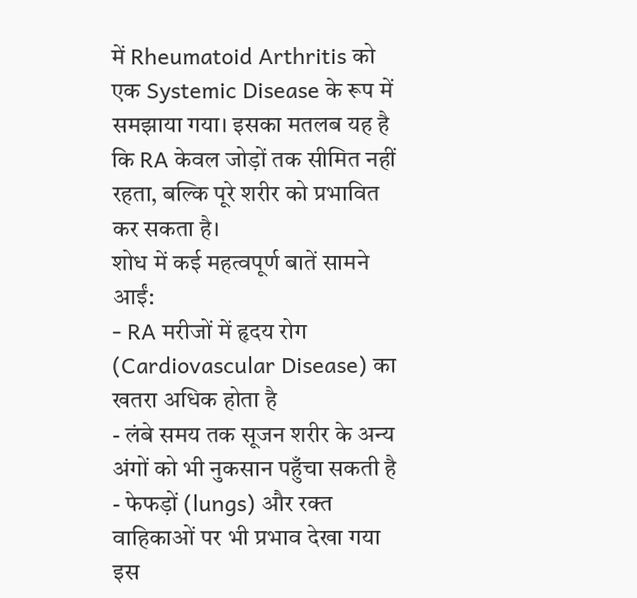में Rheumatoid Arthritis को एक Systemic Disease के रूप में समझाया गया। इसका मतलब यह है कि RA केवल जोड़ों तक सीमित नहीं रहता, बल्कि पूरे शरीर को प्रभावित कर सकता है।
शोध में कई महत्वपूर्ण बातें सामने आईं:
- RA मरीजों में हृदय रोग (Cardiovascular Disease) का खतरा अधिक होता है
- लंबे समय तक सूजन शरीर के अन्य अंगों को भी नुकसान पहुँचा सकती है
- फेफड़ों (lungs) और रक्त वाहिकाओं पर भी प्रभाव देखा गया
इस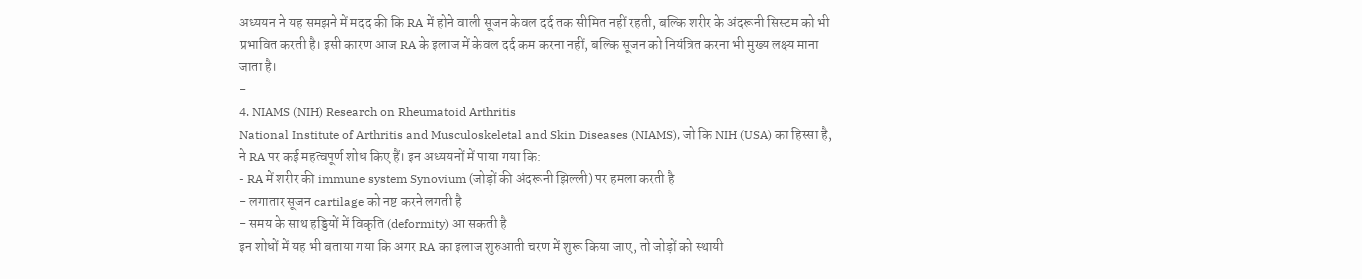अध्ययन ने यह समझने में मदद की कि RA में होने वाली सूजन केवल दर्द तक सीमित नहीं रहती, बल्कि शरीर के अंदरूनी सिस्टम को भी प्रभावित करती है। इसी कारण आज RA के इलाज में केवल दर्द कम करना नहीं, बल्कि सूजन को नियंत्रित करना भी मुख्य लक्ष्य माना जाता है।
-
4. NIAMS (NIH) Research on Rheumatoid Arthritis
National Institute of Arthritis and Musculoskeletal and Skin Diseases (NIAMS), जो कि NIH (USA) का हिस्सा है, ने RA पर कई महत्वपूर्ण शोध किए हैं। इन अध्ययनों में पाया गया कि:
- RA में शरीर की immune system Synovium (जोड़ों की अंदरूनी झिल्ली) पर हमला करती है
- लगातार सूजन cartilage को नष्ट करने लगती है
- समय के साथ हड्डियों में विकृति (deformity) आ सकती है
इन शोधों में यह भी बताया गया कि अगर RA का इलाज शुरुआती चरण में शुरू किया जाए, तो जोड़ों को स्थायी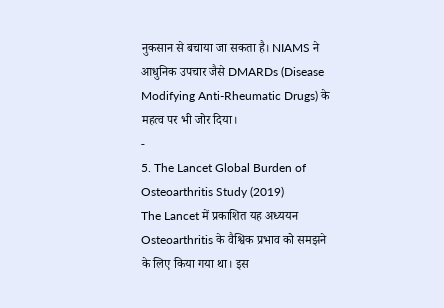नुकसान से बचाया जा सकता है। NIAMS ने आधुनिक उपचार जैसे DMARDs (Disease Modifying Anti-Rheumatic Drugs) के महत्व पर भी जोर दिया।
-
5. The Lancet Global Burden of Osteoarthritis Study (2019)
The Lancet में प्रकाशित यह अध्ययन Osteoarthritis के वैश्विक प्रभाव को समझने के लिए किया गया था। इस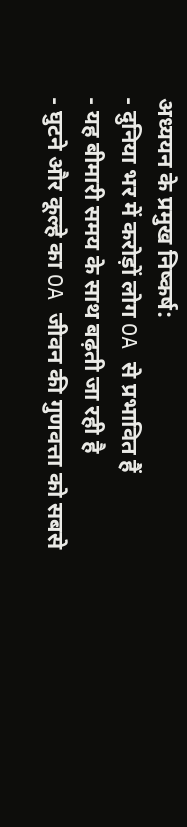अध्ययन के प्रमुख निष्कर्ष:
- दुनिया भर में करोड़ों लोग OA से प्रभावित हैं
- यह बीमारी समय के साथ बढ़ती जा रही है
- घुटने और कूल्हे का OA जीवन की गुणवत्ता को सबसे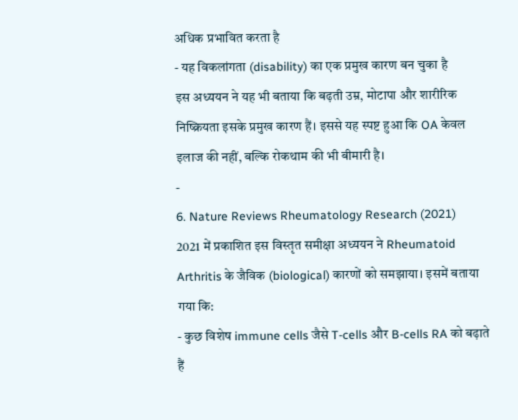अधिक प्रभावित करता है
- यह विकलांगता (disability) का एक प्रमुख कारण बन चुका है
इस अध्ययन ने यह भी बताया कि बढ़ती उम्र, मोटापा और शारीरिक निष्क्रियता इसके प्रमुख कारण हैं। इससे यह स्पष्ट हुआ कि OA केवल इलाज की नहीं, बल्कि रोकथाम की भी बीमारी है।
-
6. Nature Reviews Rheumatology Research (2021)
2021 में प्रकाशित इस विस्तृत समीक्षा अध्ययन ने Rheumatoid Arthritis के जैविक (biological) कारणों को समझाया। इसमें बताया गया कि:
- कुछ विशेष immune cells जैसे T-cells और B-cells RA को बढ़ाते हैं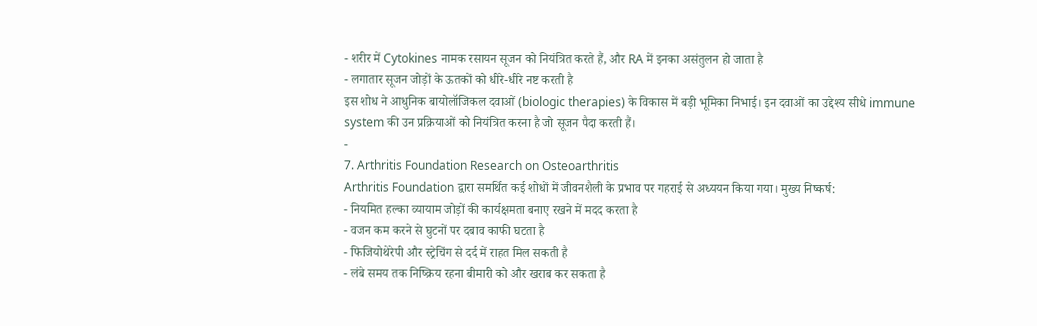- शरीर में Cytokines नामक रसायन सूजन को नियंत्रित करते हैं, और RA में इनका असंतुलन हो जाता है
- लगातार सूजन जोड़ों के ऊतकों को धीरे-धीरे नष्ट करती है
इस शोध ने आधुनिक बायोलॉजिकल दवाओं (biologic therapies) के विकास में बड़ी भूमिका निभाई। इन दवाओं का उद्देश्य सीधे immune system की उन प्रक्रियाओं को नियंत्रित करना है जो सूजन पैदा करती हैं।
-
7. Arthritis Foundation Research on Osteoarthritis
Arthritis Foundation द्वारा समर्थित कई शोधों में जीवनशैली के प्रभाव पर गहराई से अध्ययन किया गया। मुख्य निष्कर्ष:
- नियमित हल्का व्यायाम जोड़ों की कार्यक्षमता बनाए रखने में मदद करता है
- वजन कम करने से घुटनों पर दबाव काफी घटता है
- फिजियोथेरेपी और स्ट्रेचिंग से दर्द में राहत मिल सकती है
- लंबे समय तक निष्क्रिय रहना बीमारी को और खराब कर सकता है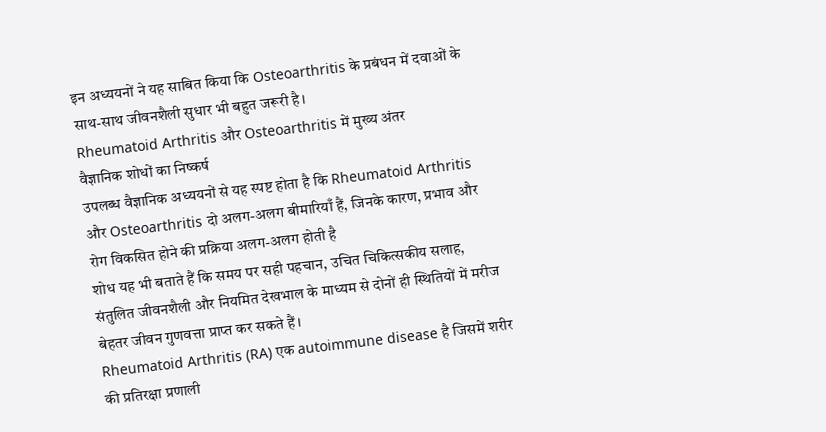इन अध्ययनों ने यह साबित किया कि Osteoarthritis के प्रबंधन में दवाओं के साथ-साथ जीवनशैली सुधार भी बहुत जरूरी है।
Rheumatoid Arthritis और Osteoarthritis में मुख्य अंतर
वैज्ञानिक शोधों का निष्कर्ष
उपलब्ध वैज्ञानिक अध्ययनों से यह स्पष्ट होता है कि Rheumatoid Arthritis और Osteoarthritis दो अलग-अलग बीमारियाँ हैं, जिनके कारण, प्रभाव और रोग विकसित होने की प्रक्रिया अलग-अलग होती है
शोध यह भी बताते हैं कि समय पर सही पहचान, उचित चिकित्सकीय सलाह, संतुलित जीवनशैली और नियमित देखभाल के माध्यम से दोनों ही स्थितियों में मरीज बेहतर जीवन गुणवत्ता प्राप्त कर सकते हैं।
Rheumatoid Arthritis (RA) एक autoimmune disease है जिसमें शरीर की प्रतिरक्षा प्रणाली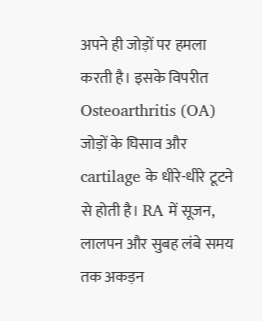अपने ही जोड़ों पर हमला करती है। इसके विपरीत Osteoarthritis (OA) जोड़ों के घिसाव और cartilage के धीरे-धीरे टूटने से होती है। RA में सूजन, लालपन और सुबह लंबे समय तक अकड़न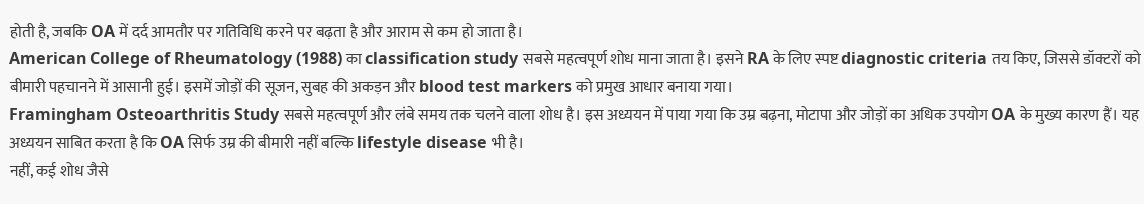होती है, जबकि OA में दर्द आमतौर पर गतिविधि करने पर बढ़ता है और आराम से कम हो जाता है।
American College of Rheumatology (1988) का classification study सबसे महत्वपूर्ण शोध माना जाता है। इसने RA के लिए स्पष्ट diagnostic criteria तय किए, जिससे डॉक्टरों को बीमारी पहचानने में आसानी हुई। इसमें जोड़ों की सूजन, सुबह की अकड़न और blood test markers को प्रमुख आधार बनाया गया।
Framingham Osteoarthritis Study सबसे महत्वपूर्ण और लंबे समय तक चलने वाला शोध है। इस अध्ययन में पाया गया कि उम्र बढ़ना, मोटापा और जोड़ों का अधिक उपयोग OA के मुख्य कारण हैं। यह अध्ययन साबित करता है कि OA सिर्फ उम्र की बीमारी नहीं बल्कि lifestyle disease भी है।
नहीं, कई शोध जैसे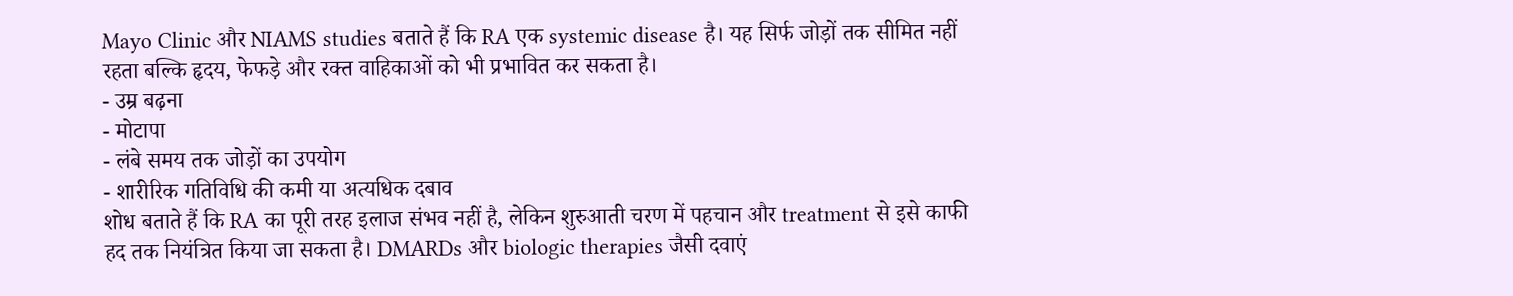Mayo Clinic और NIAMS studies बताते हैं कि RA एक systemic disease है। यह सिर्फ जोड़ों तक सीमित नहीं रहता बल्कि हृदय, फेफड़े और रक्त वाहिकाओं को भी प्रभावित कर सकता है।
- उम्र बढ़ना
- मोटापा
- लंबे समय तक जोड़ों का उपयोग
- शारीरिक गतिविधि की कमी या अत्यधिक दबाव
शोध बताते हैं कि RA का पूरी तरह इलाज संभव नहीं है, लेकिन शुरुआती चरण में पहचान और treatment से इसे काफी हद तक नियंत्रित किया जा सकता है। DMARDs और biologic therapies जैसी दवाएं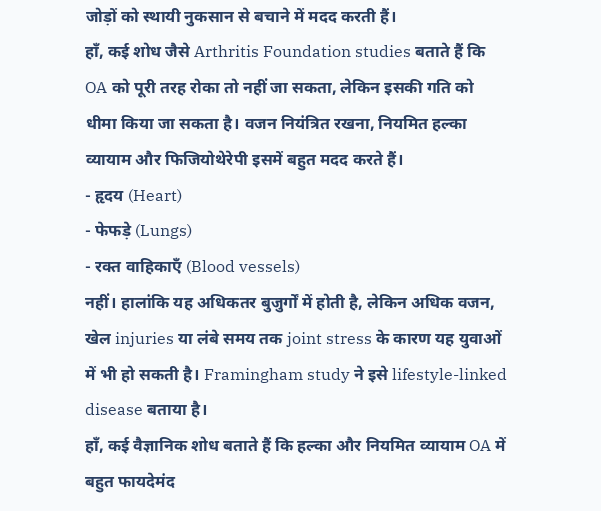जोड़ों को स्थायी नुकसान से बचाने में मदद करती हैं।
हाँ, कई शोध जैसे Arthritis Foundation studies बताते हैं कि OA को पूरी तरह रोका तो नहीं जा सकता, लेकिन इसकी गति को धीमा किया जा सकता है। वजन नियंत्रित रखना, नियमित हल्का व्यायाम और फिजियोथेरेपी इसमें बहुत मदद करते हैं।
- हृदय (Heart)
- फेफड़े (Lungs)
- रक्त वाहिकाएँ (Blood vessels)
नहीं। हालांकि यह अधिकतर बुजुर्गों में होती है, लेकिन अधिक वजन, खेल injuries या लंबे समय तक joint stress के कारण यह युवाओं में भी हो सकती है। Framingham study ने इसे lifestyle-linked disease बताया है।
हाँ, कई वैज्ञानिक शोध बताते हैं कि हल्का और नियमित व्यायाम OA में बहुत फायदेमंद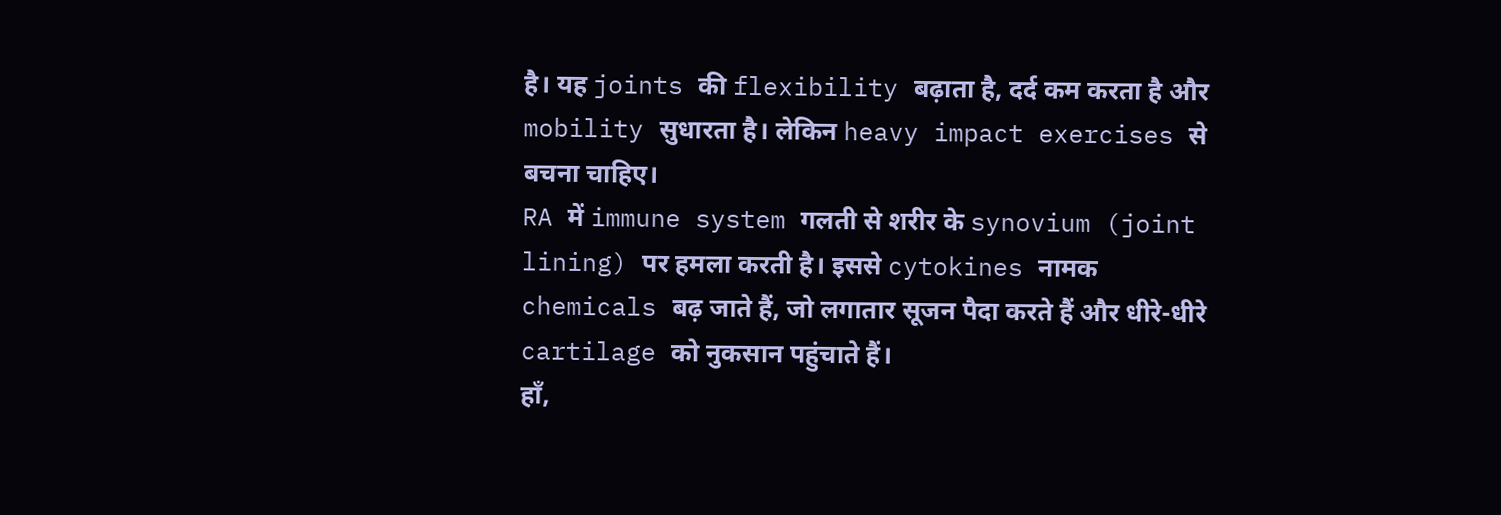है। यह joints की flexibility बढ़ाता है, दर्द कम करता है और mobility सुधारता है। लेकिन heavy impact exercises से बचना चाहिए।
RA में immune system गलती से शरीर के synovium (joint lining) पर हमला करती है। इससे cytokines नामक chemicals बढ़ जाते हैं, जो लगातार सूजन पैदा करते हैं और धीरे-धीरे cartilage को नुकसान पहुंचाते हैं।
हाँ,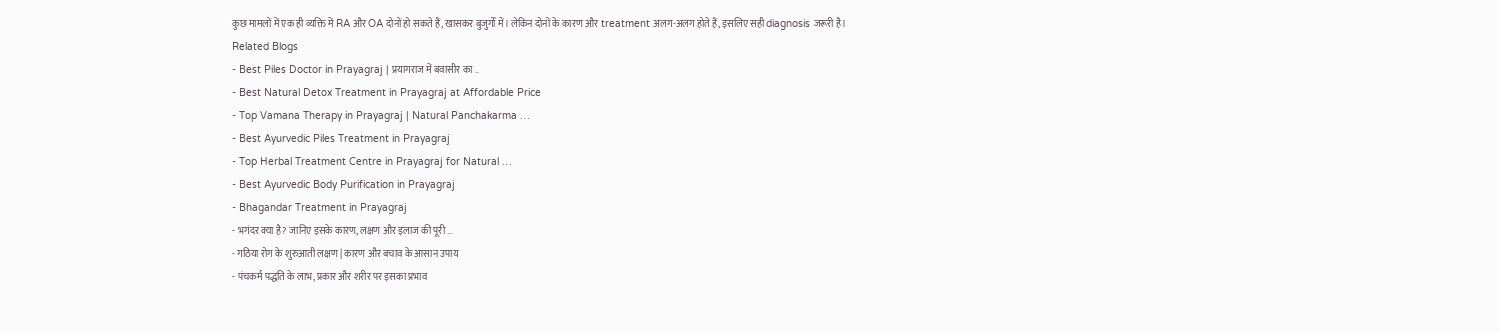कुछ मामलों में एक ही व्यक्ति में RA और OA दोनों हो सकते हैं, खासकर बुजुर्गों में। लेकिन दोनों के कारण और treatment अलग-अलग होते हैं, इसलिए सही diagnosis जरूरी है।
Related Blogs
- Best Piles Doctor in Prayagraj | प्रयागराज में बवासीर का ..
- Best Natural Detox Treatment in Prayagraj at Affordable Price
- Top Vamana Therapy in Prayagraj | Natural Panchakarma …
- Best Ayurvedic Piles Treatment in Prayagraj
- Top Herbal Treatment Centre in Prayagraj for Natural …
- Best Ayurvedic Body Purification in Prayagraj
- Bhagandar Treatment in Prayagraj
- भगंदर क्या है? जानिए इसके कारण, लक्षण और इलाज की पूरी …
- गठिया रोग के शुरुआती लक्षण | कारण और बचाव के आसान उपाय
- पंचकर्म पद्धति के लाभ, प्रकार और शरीर पर इसका प्रभाव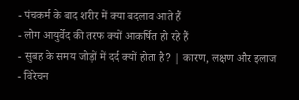- पंचकर्म के बाद शरीर में क्या बदलाव आते हैं
- लोग आयुर्वेद की तरफ क्यों आकर्षित हो रहे हैं
- सुबह के समय जोड़ों में दर्द क्यों होता है? | कारण, लक्षण और इलाज
- विरेचन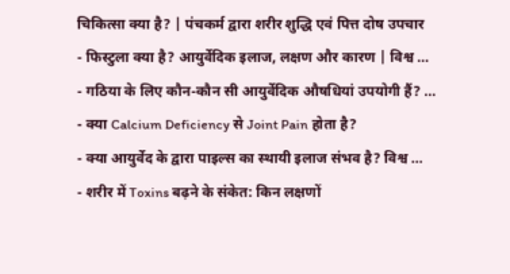चिकित्सा क्या है? | पंचकर्म द्वारा शरीर शुद्धि एवं पित्त दोष उपचार
- फिस्टुला क्या है? आयुर्वेदिक इलाज, लक्षण और कारण | विश्व …
- गठिया के लिए कौन-कौन सी आयुर्वेदिक औषधियां उपयोगी हैं? …
- क्या Calcium Deficiency से Joint Pain होता है?
- क्या आयुर्वेद के द्वारा पाइल्स का स्थायी इलाज संभव है? विश्व …
- शरीर में Toxins बढ़ने के संकेत: किन लक्षणों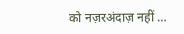को नज़रअंदाज़ नहीं …